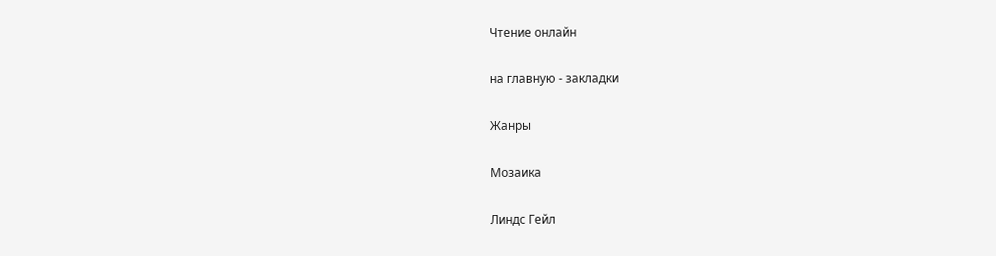Чтение онлайн

на главную - закладки

Жанры

Мозаика

Линдс Гейл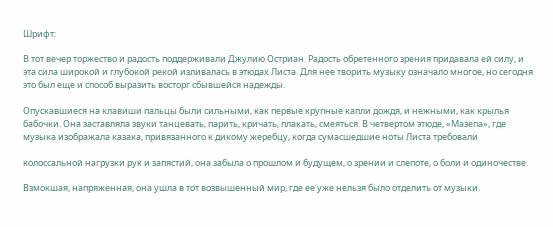Шрифт:

В тот вечер торжество и радость поддерживали Джулию Остриан. Радость обретенного зрения придавала ей силу, и эта сила широкой и глубокой рекой изливалась в этюдах Листа. Для нее творить музыку означало многое, но сегодня это был еще и способ выразить восторг сбывшейся надежды.

Опускавшиеся на клавиши пальцы были сильными, как первые крупные капли дождя, и нежными, как крылья бабочки. Она заставляла звуки танцевать, парить, кричать, плакать, смеяться. В четвертом этюде, «Мазепа», где музыка изображала казака, привязанного к дикому жеребцу, когда сумасшедшие ноты Листа требовали

колоссальной нагрузки рук и запястий, она забыла о прошлом и будущем, о зрении и слепоте, о боли и одиночестве.

Взмокшая, напряженная, она ушла в тот возвышенный мир, где ее уже нельзя было отделить от музыки.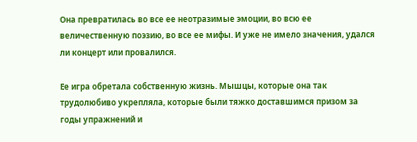Она превратилась во все ее неотразимые эмоции, во всю ее величественную поэзию, во все ее мифы. И уже не имело значения, удался ли концерт или провалился.

Ее игра обретала собственную жизнь. Мышцы, которые она так трудолюбиво укрепляла, которые были тяжко доставшимся призом за годы упражнений и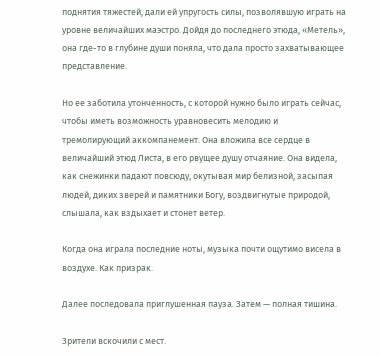поднятия тяжестей, дали ей упругость силы, позволявшую играть на уровне величайших маэстро. Дойдя до последнего этюда, «Метель», она где-то в глубине души поняла, что дала просто захватывающее представление.

Но ее заботила утонченность, с которой нужно было играть сейчас, чтобы иметь возможность уравновесить мелодию и тремолирующий аккомпанемент. Она вложила все сердце в величайший этюд Листа, в его рвущее душу отчаяние. Она видела, как снежинки падают повсюду, окутывая мир белизной, засыпая людей, диких зверей и памятники Богу, воздвигнутые природой, слышала, как вздыхает и стонет ветер.

Когда она играла последние ноты, музыка почти ощутимо висела в воздухе. Как призрак.

Далее последовала приглушенная пауза. Затем — полная тишина.

Зрители вскочили с мест.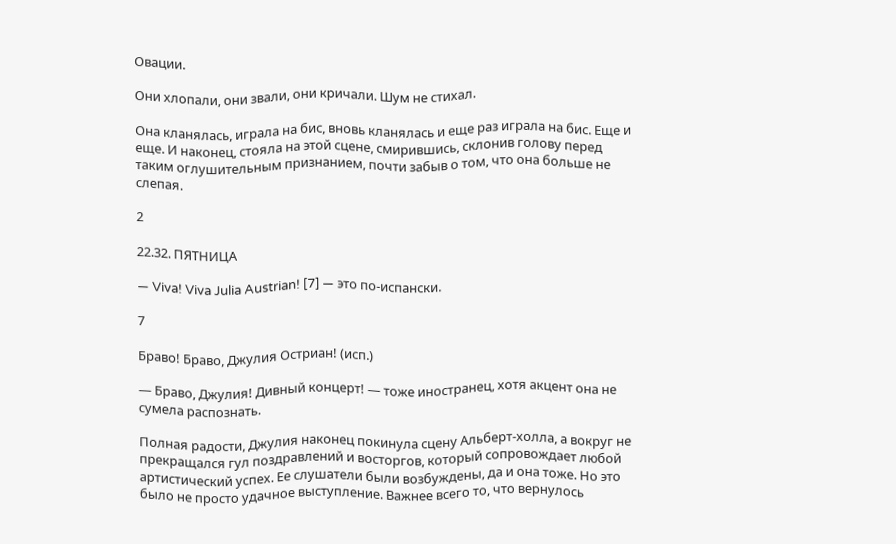Овации.

Они хлопали, они звали, они кричали. Шум не стихал.

Она кланялась, играла на бис, вновь кланялась и еще раз играла на бис. Еще и еще. И наконец, стояла на этой сцене, смирившись, склонив голову перед таким оглушительным признанием, почти забыв о том, что она больше не слепая.

2

22.32. ПЯТНИЦА

— Viva! Viva Julia Austrian! [7] — это по-испански.

7

Браво! Браво, Джулия Остриан! (исп.)

— Браво, Джулия! Дивный концерт! — тоже иностранец, хотя акцент она не сумела распознать.

Полная радости, Джулия наконец покинула сцену Альберт-холла, а вокруг не прекращался гул поздравлений и восторгов, который сопровождает любой артистический успех. Ее слушатели были возбуждены, да и она тоже. Но это было не просто удачное выступление. Важнее всего то, что вернулось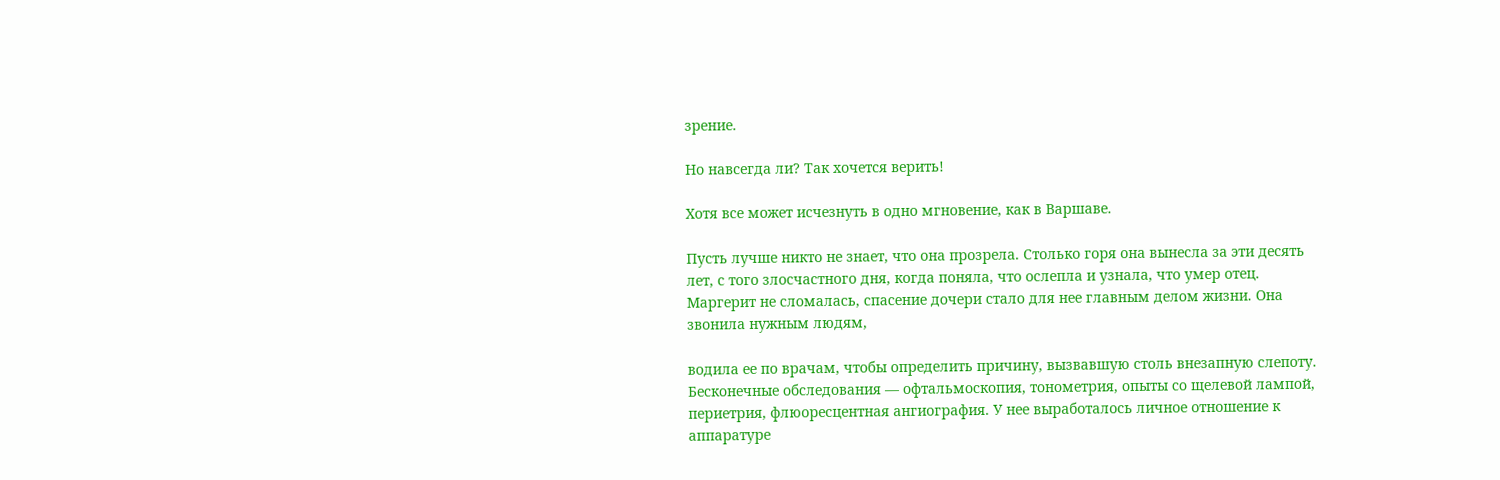зрение.

Но навсегда ли? Так хочется верить!

Хотя все может исчезнуть в одно мгновение, как в Варшаве.

Пусть лучше никто не знает, что она прозрела. Столько горя она вынесла за эти десять лет, с того злосчастного дня, когда поняла, что ослепла и узнала, что умер отец. Маргерит не сломалась, спасение дочери стало для нее главным делом жизни. Она звонила нужным людям,

водила ее по врачам, чтобы определить причину, вызвавшую столь внезапную слепоту. Бесконечные обследования — офтальмоскопия, тонометрия, опыты со щелевой лампой, периетрия, флюоресцентная ангиография. У нее выработалось личное отношение к аппаратуре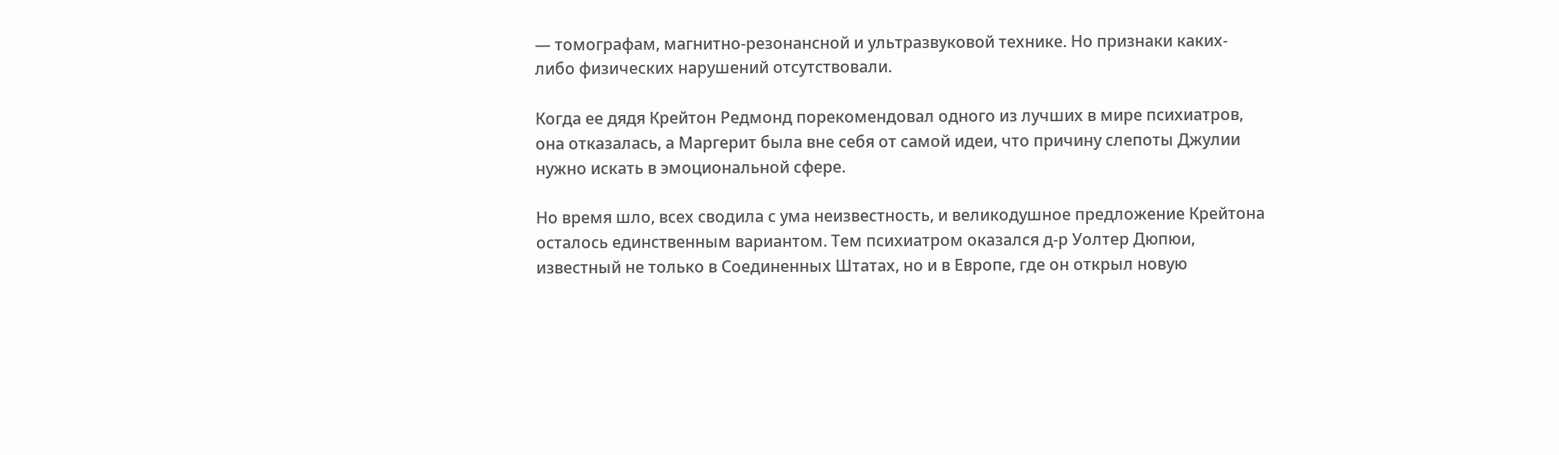— томографам, магнитно-резонансной и ультразвуковой технике. Но признаки каких-либо физических нарушений отсутствовали.

Когда ее дядя Крейтон Редмонд порекомендовал одного из лучших в мире психиатров, она отказалась, а Маргерит была вне себя от самой идеи, что причину слепоты Джулии нужно искать в эмоциональной сфере.

Но время шло, всех сводила с ума неизвестность, и великодушное предложение Крейтона осталось единственным вариантом. Тем психиатром оказался д-р Уолтер Дюпюи, известный не только в Соединенных Штатах, но и в Европе, где он открыл новую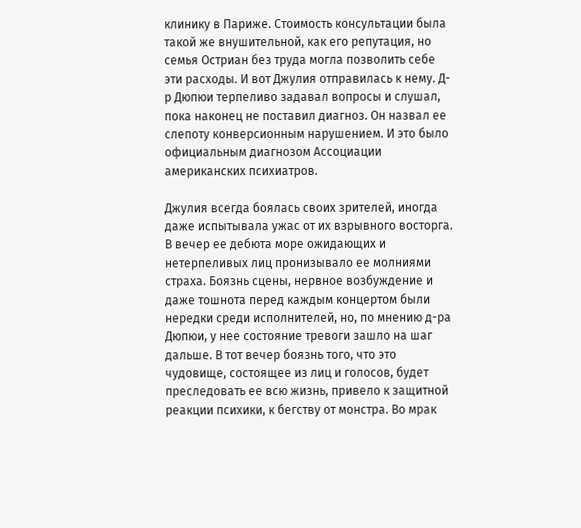клинику в Париже. Стоимость консультации была такой же внушительной, как его репутация, но семья Остриан без труда могла позволить себе эти расходы. И вот Джулия отправилась к нему. Д-р Дюпюи терпеливо задавал вопросы и слушал, пока наконец не поставил диагноз. Он назвал ее слепоту конверсионным нарушением. И это было официальным диагнозом Ассоциации американских психиатров.

Джулия всегда боялась своих зрителей, иногда даже испытывала ужас от их взрывного восторга. В вечер ее дебюта море ожидающих и нетерпеливых лиц пронизывало ее молниями страха. Боязнь сцены, нервное возбуждение и даже тошнота перед каждым концертом были нередки среди исполнителей, но, по мнению д-ра Дюпюи, у нее состояние тревоги зашло на шаг дальше. В тот вечер боязнь того, что это чудовище, состоящее из лиц и голосов, будет преследовать ее всю жизнь, привело к защитной реакции психики, к бегству от монстра. Во мрак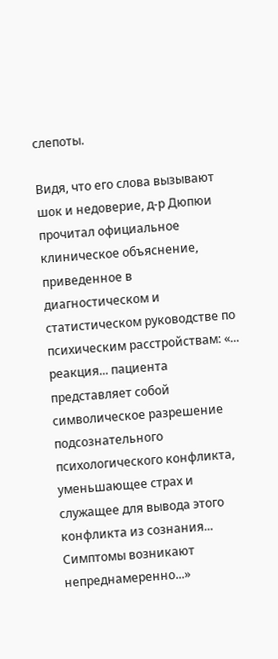слепоты.

Видя, что его слова вызывают шок и недоверие, д-р Дюпюи прочитал официальное клиническое объяснение, приведенное в диагностическом и статистическом руководстве по психическим расстройствам: «... реакция... пациента представляет собой символическое разрешение подсознательного психологического конфликта, уменьшающее страх и служащее для вывода этого конфликта из сознания... Симптомы возникают непреднамеренно...»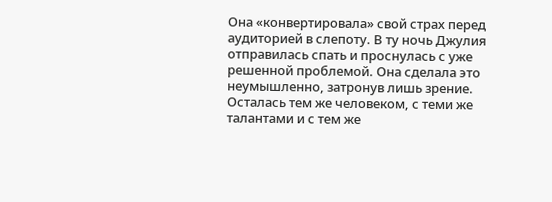Она «конвертировала» свой страх перед аудиторией в слепоту. В ту ночь Джулия отправилась спать и проснулась с уже решенной проблемой. Она сделала это неумышленно, затронув лишь зрение. Осталась тем же человеком, с теми же талантами и с тем же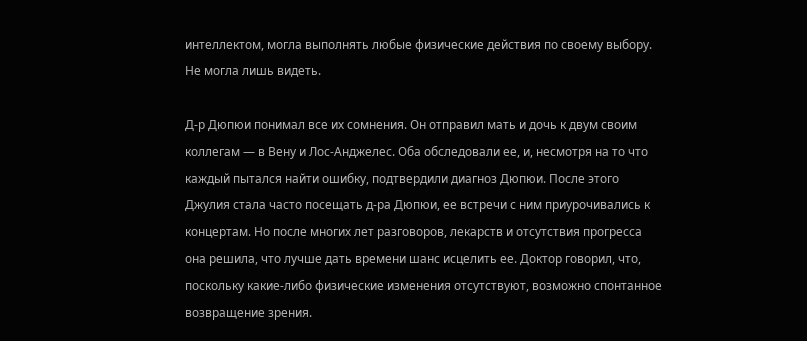интеллектом, могла выполнять любые физические действия по своему выбору. Не могла лишь видеть.

Д-р Дюпюи понимал все их сомнения. Он отправил мать и дочь к двум своим коллегам — в Вену и Лос-Анджелес. Оба обследовали ее, и, несмотря на то что каждый пытался найти ошибку, подтвердили диагноз Дюпюи. После этого Джулия стала часто посещать д-ра Дюпюи, ее встречи с ним приурочивались к концертам. Но после многих лет разговоров, лекарств и отсутствия прогресса она решила, что лучше дать времени шанс исцелить ее. Доктор говорил, что, поскольку какие-либо физические изменения отсутствуют, возможно спонтанное возвращение зрения.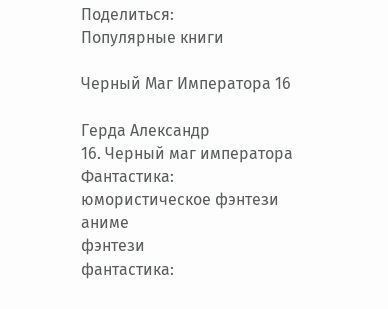Поделиться:
Популярные книги

Черный Маг Императора 16

Герда Александр
16. Черный маг императора
Фантастика:
юмористическое фэнтези
аниме
фэнтези
фантастика: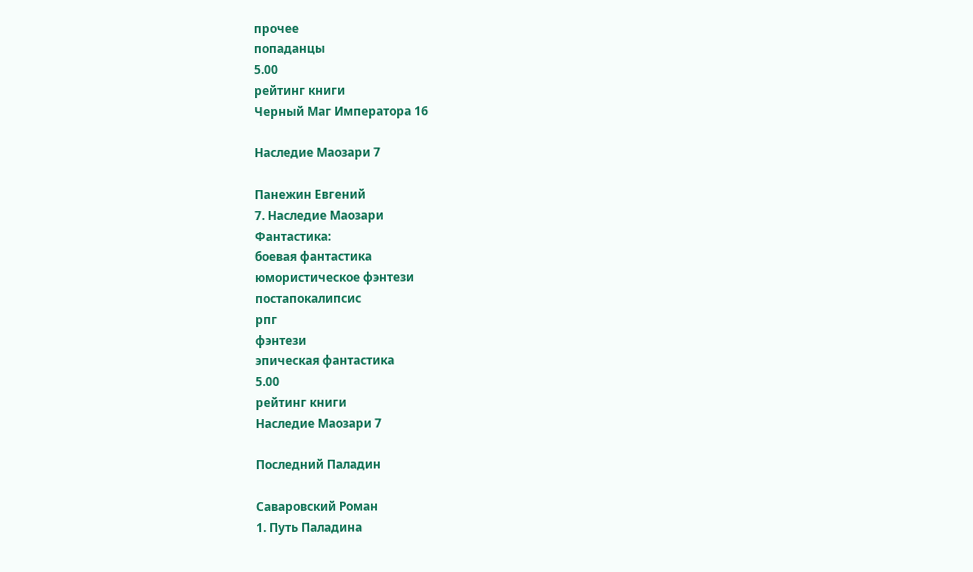прочее
попаданцы
5.00
рейтинг книги
Черный Маг Императора 16

Наследие Маозари 7

Панежин Евгений
7. Наследие Маозари
Фантастика:
боевая фантастика
юмористическое фэнтези
постапокалипсис
рпг
фэнтези
эпическая фантастика
5.00
рейтинг книги
Наследие Маозари 7

Последний Паладин

Саваровский Роман
1. Путь Паладина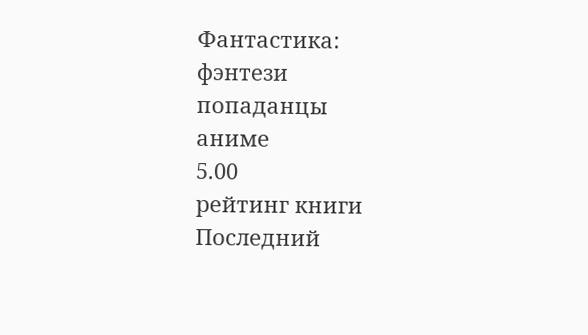Фантастика:
фэнтези
попаданцы
аниме
5.00
рейтинг книги
Последний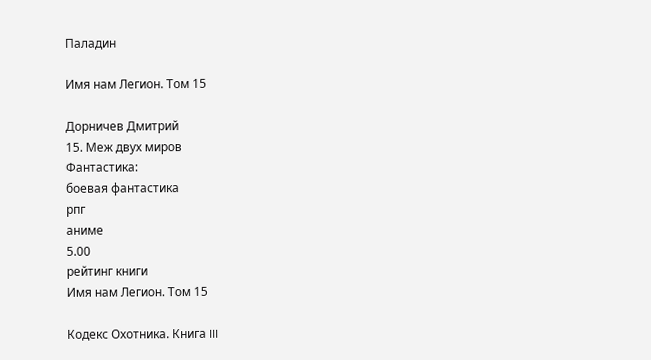Паладин

Имя нам Легион. Том 15

Дорничев Дмитрий
15. Меж двух миров
Фантастика:
боевая фантастика
рпг
аниме
5.00
рейтинг книги
Имя нам Легион. Том 15

Кодекс Охотника. Книга III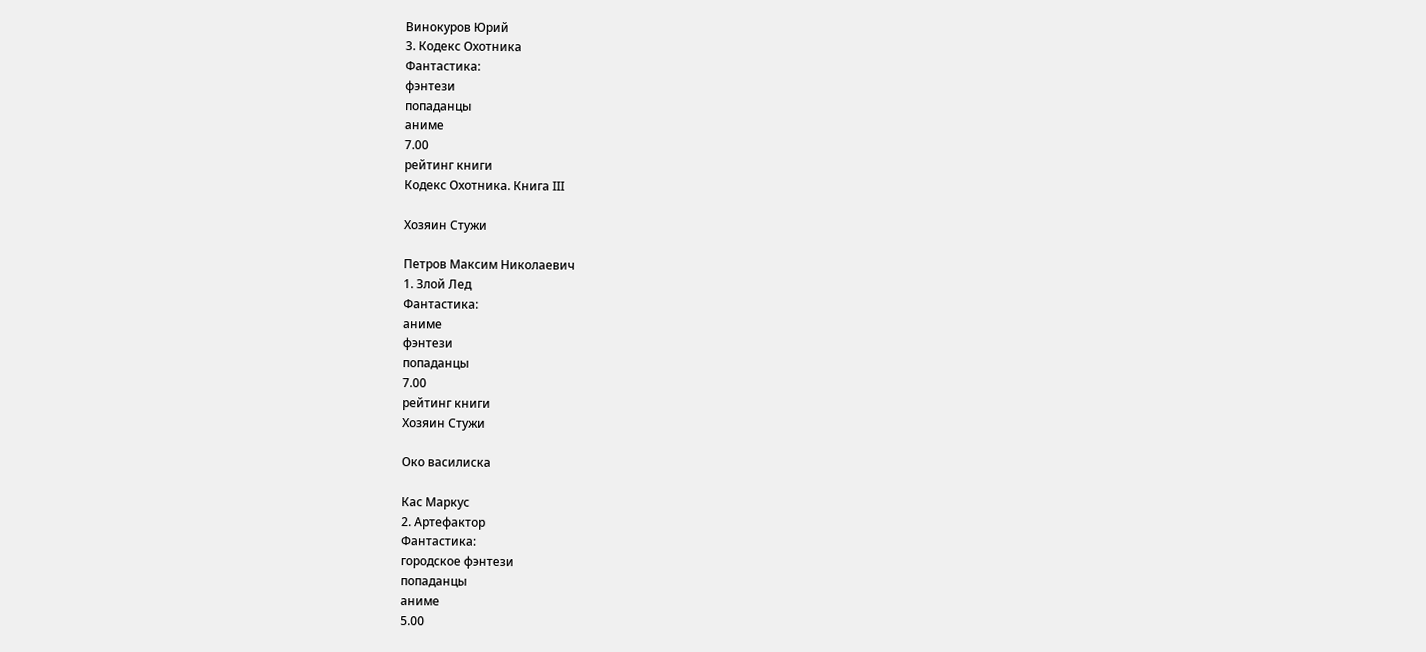Винокуров Юрий
3. Кодекс Охотника
Фантастика:
фэнтези
попаданцы
аниме
7.00
рейтинг книги
Кодекс Охотника. Книга III

Хозяин Стужи

Петров Максим Николаевич
1. Злой Лед
Фантастика:
аниме
фэнтези
попаданцы
7.00
рейтинг книги
Хозяин Стужи

Око василиска

Кас Маркус
2. Артефактор
Фантастика:
городское фэнтези
попаданцы
аниме
5.00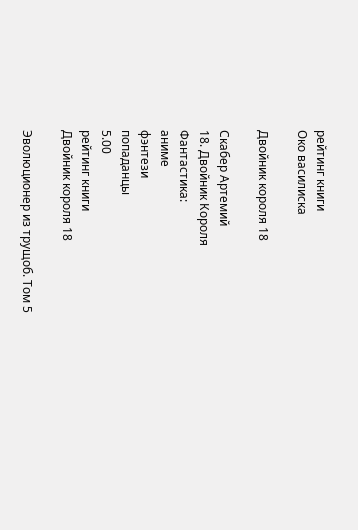рейтинг книги
Око василиска

Двойник короля 18

Скабер Артемий
18. Двойник Короля
Фантастика:
аниме
фэнтези
попаданцы
5.00
рейтинг книги
Двойник короля 18

Эволюционер из трущоб. Том 5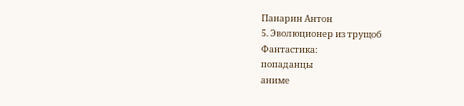Панарин Антон
5. Эволюционер из трущоб
Фантастика:
попаданцы
аниме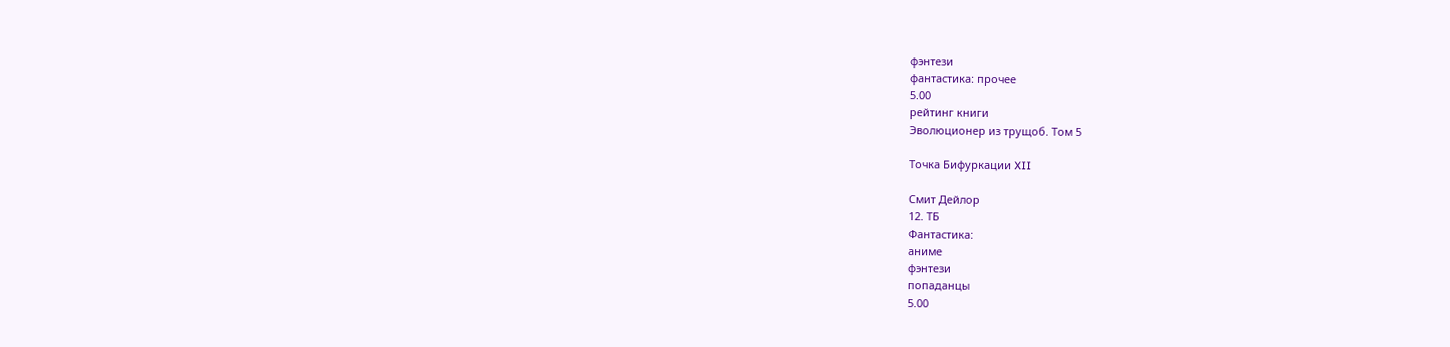фэнтези
фантастика: прочее
5.00
рейтинг книги
Эволюционер из трущоб. Том 5

Точка Бифуркации XII

Смит Дейлор
12. ТБ
Фантастика:
аниме
фэнтези
попаданцы
5.00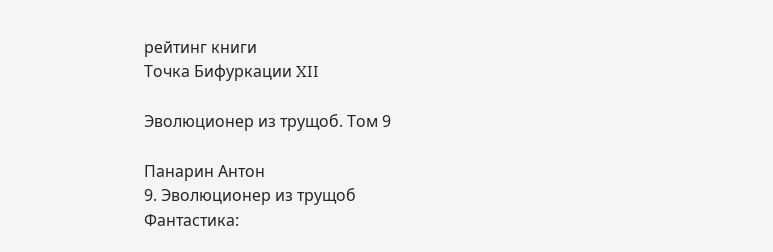рейтинг книги
Точка Бифуркации XII

Эволюционер из трущоб. Том 9

Панарин Антон
9. Эволюционер из трущоб
Фантастика: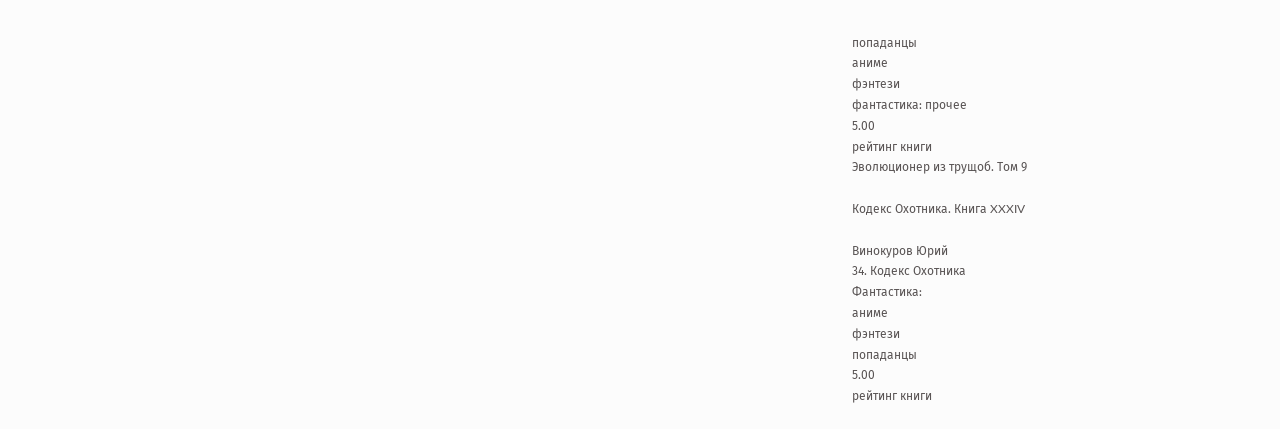попаданцы
аниме
фэнтези
фантастика: прочее
5.00
рейтинг книги
Эволюционер из трущоб. Том 9

Кодекс Охотника. Книга XXXIV

Винокуров Юрий
34. Кодекс Охотника
Фантастика:
аниме
фэнтези
попаданцы
5.00
рейтинг книги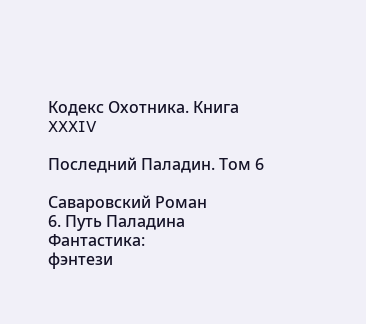Кодекс Охотника. Книга XXXIV

Последний Паладин. Том 6

Саваровский Роман
6. Путь Паладина
Фантастика:
фэнтези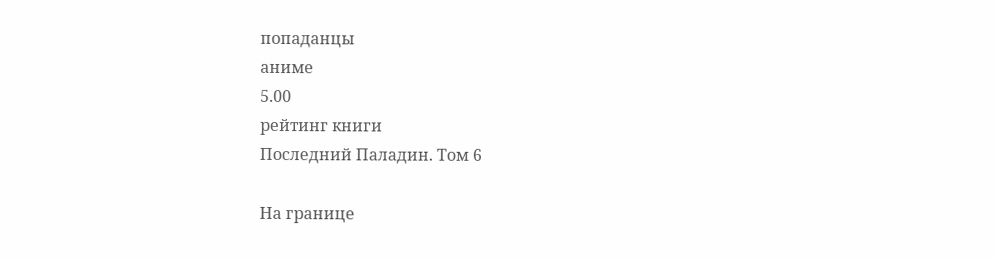попаданцы
аниме
5.00
рейтинг книги
Последний Паладин. Том 6

На границе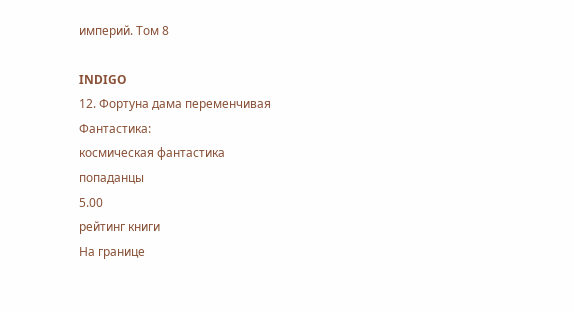империй. Том 8

INDIGO
12. Фортуна дама переменчивая
Фантастика:
космическая фантастика
попаданцы
5.00
рейтинг книги
На границе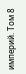империй. Том 8